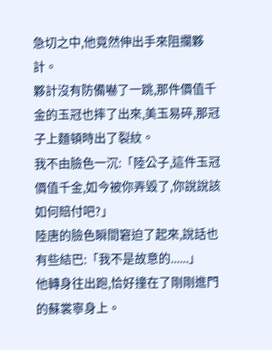急切之中,他竟然伸出手來阻攔夥計。
夥計沒有防備嚇了一跳,那件價值千金的玉冠也摔了出來,美玉易碎,那冠子上麵頓時出了裂紋。
我不由臉色一沉:「陸公子,這件玉冠價值千金,如今被你弄毀了,你說說該如何賠付吧?」
陸唐的臉色瞬間窘迫了起來,說話也有些結巴:「我不是故意的......」
他轉身往出跑,恰好撞在了剛剛進門的蘇裳寧身上。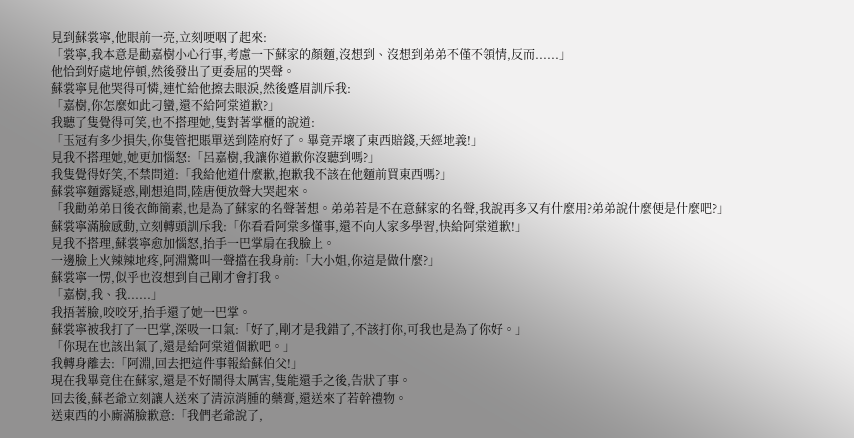見到蘇裳寧,他眼前一亮,立刻哽咽了起來:
「裳寧,我本意是勸嘉樹小心行事,考慮一下蘇家的顏麵,沒想到、沒想到弟弟不僅不領情,反而......」
他恰到好處地停頓,然後發出了更委屈的哭聲。
蘇裳寧見他哭得可憐,連忙給他擦去眼淚,然後蹙眉訓斥我:
「嘉樹,你怎麼如此刁蠻,還不給阿棠道歉?」
我聽了隻覺得可笑,也不搭理她,隻對著掌櫃的說道:
「玉冠有多少損失,你隻管把賬單送到陸府好了。畢竟弄壞了東西賠錢,天經地義!」
見我不搭理她,她更加惱怒:「呂嘉樹,我讓你道歉你沒聽到嗎?」
我隻覺得好笑,不禁問道:「我給他道什麼歉,抱歉我不該在他麵前買東西嗎?」
蘇裳寧麵露疑惑,剛想追問,陸唐便放聲大哭起來。
「我勸弟弟日後衣飾簡素,也是為了蘇家的名聲著想。弟弟若是不在意蘇家的名聲,我說再多又有什麼用?弟弟說什麼便是什麼吧?」
蘇裳寧滿臉感動,立刻轉頭訓斥我:「你看看阿棠多懂事,還不向人家多學習,快給阿棠道歉!」
見我不搭理,蘇裳寧愈加惱怒,抬手一巴掌扇在我臉上。
一邊臉上火辣辣地疼,阿淵驚叫一聲擋在我身前:「大小姐,你這是做什麼?」
蘇裳寧一愣,似乎也沒想到自己剛才會打我。
「嘉樹,我、我......」
我捂著臉,咬咬牙,抬手還了她一巴掌。
蘇裳寧被我打了一巴掌,深吸一口氣:「好了,剛才是我錯了,不該打你,可我也是為了你好。」
「你現在也該出氣了,還是給阿棠道個歉吧。」
我轉身離去:「阿淵,回去把這件事報給蘇伯父!」
現在我畢竟住在蘇家,還是不好鬧得太厲害,隻能還手之後,告狀了事。
回去後,蘇老爺立刻讓人送來了清涼消腫的藥膏,還送來了若幹禮物。
送東西的小廝滿臉歉意:「我們老爺說了,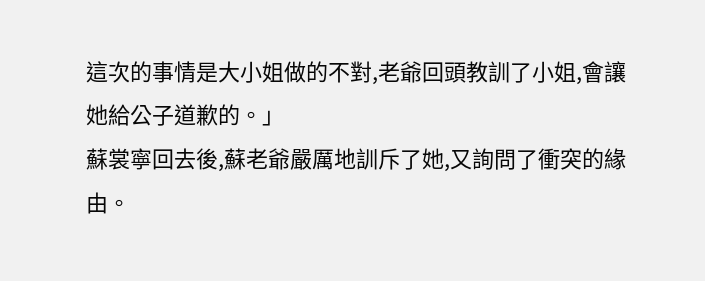這次的事情是大小姐做的不對,老爺回頭教訓了小姐,會讓她給公子道歉的。」
蘇裳寧回去後,蘇老爺嚴厲地訓斥了她,又詢問了衝突的緣由。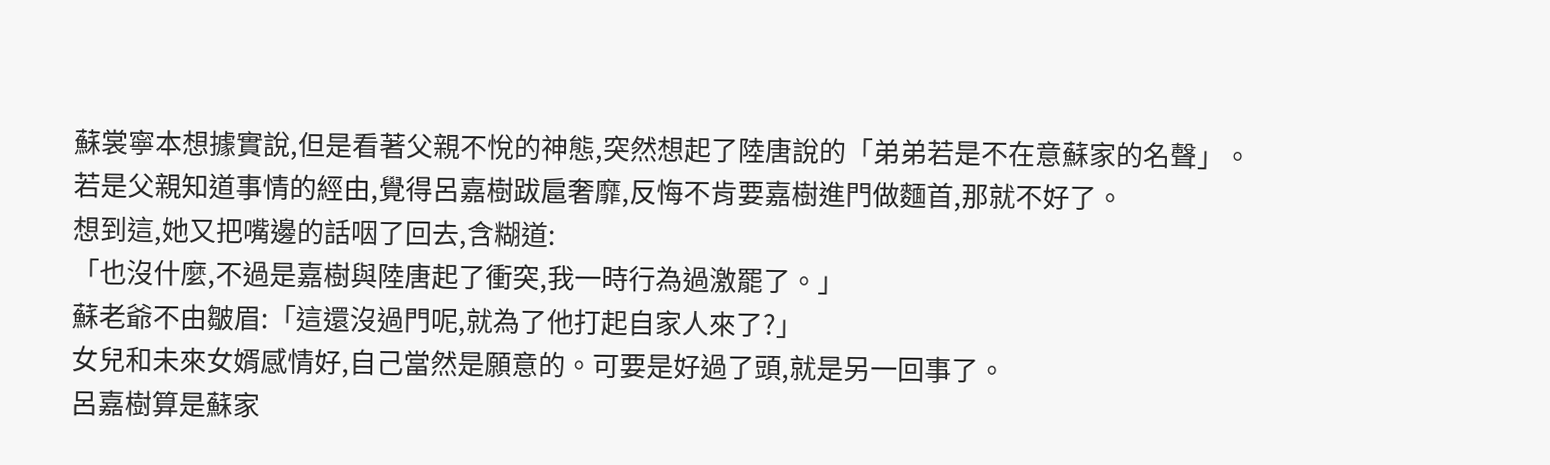蘇裳寧本想據實說,但是看著父親不悅的神態,突然想起了陸唐說的「弟弟若是不在意蘇家的名聲」。
若是父親知道事情的經由,覺得呂嘉樹跋扈奢靡,反悔不肯要嘉樹進門做麵首,那就不好了。
想到這,她又把嘴邊的話咽了回去,含糊道:
「也沒什麼,不過是嘉樹與陸唐起了衝突,我一時行為過激罷了。」
蘇老爺不由皺眉:「這還沒過門呢,就為了他打起自家人來了?」
女兒和未來女婿感情好,自己當然是願意的。可要是好過了頭,就是另一回事了。
呂嘉樹算是蘇家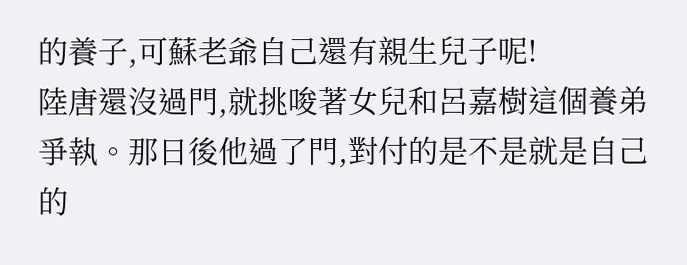的養子,可蘇老爺自己還有親生兒子呢!
陸唐還沒過門,就挑唆著女兒和呂嘉樹這個養弟爭執。那日後他過了門,對付的是不是就是自己的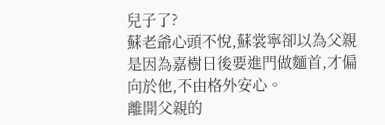兒子了?
蘇老爺心頭不悅,蘇裳寧卻以為父親是因為嘉樹日後要進門做麵首,才偏向於他,不由格外安心。
離開父親的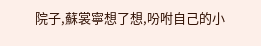院子,蘇裳寧想了想,吩咐自己的小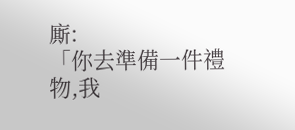廝:
「你去準備一件禮物,我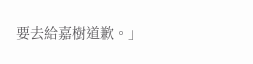要去給嘉樹道歉。」